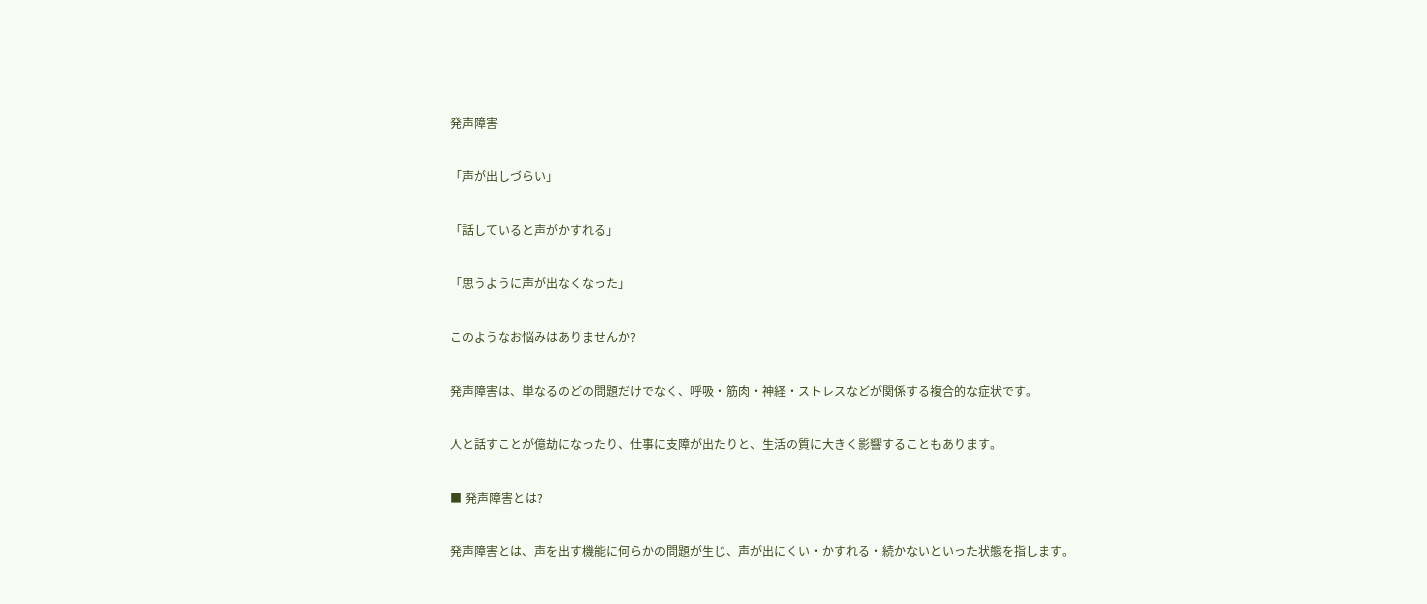発声障害

「声が出しづらい」

「話していると声がかすれる」

「思うように声が出なくなった」

このようなお悩みはありませんか?

発声障害は、単なるのどの問題だけでなく、呼吸・筋肉・神経・ストレスなどが関係する複合的な症状です。

人と話すことが億劫になったり、仕事に支障が出たりと、生活の質に大きく影響することもあります。

■ 発声障害とは?

発声障害とは、声を出す機能に何らかの問題が生じ、声が出にくい・かすれる・続かないといった状態を指します。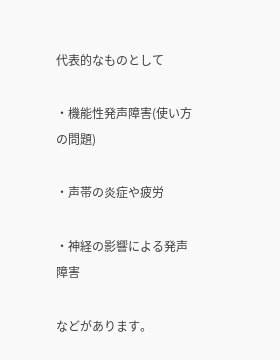代表的なものとして

・機能性発声障害(使い方の問題)

・声帯の炎症や疲労

・神経の影響による発声障害

などがあります。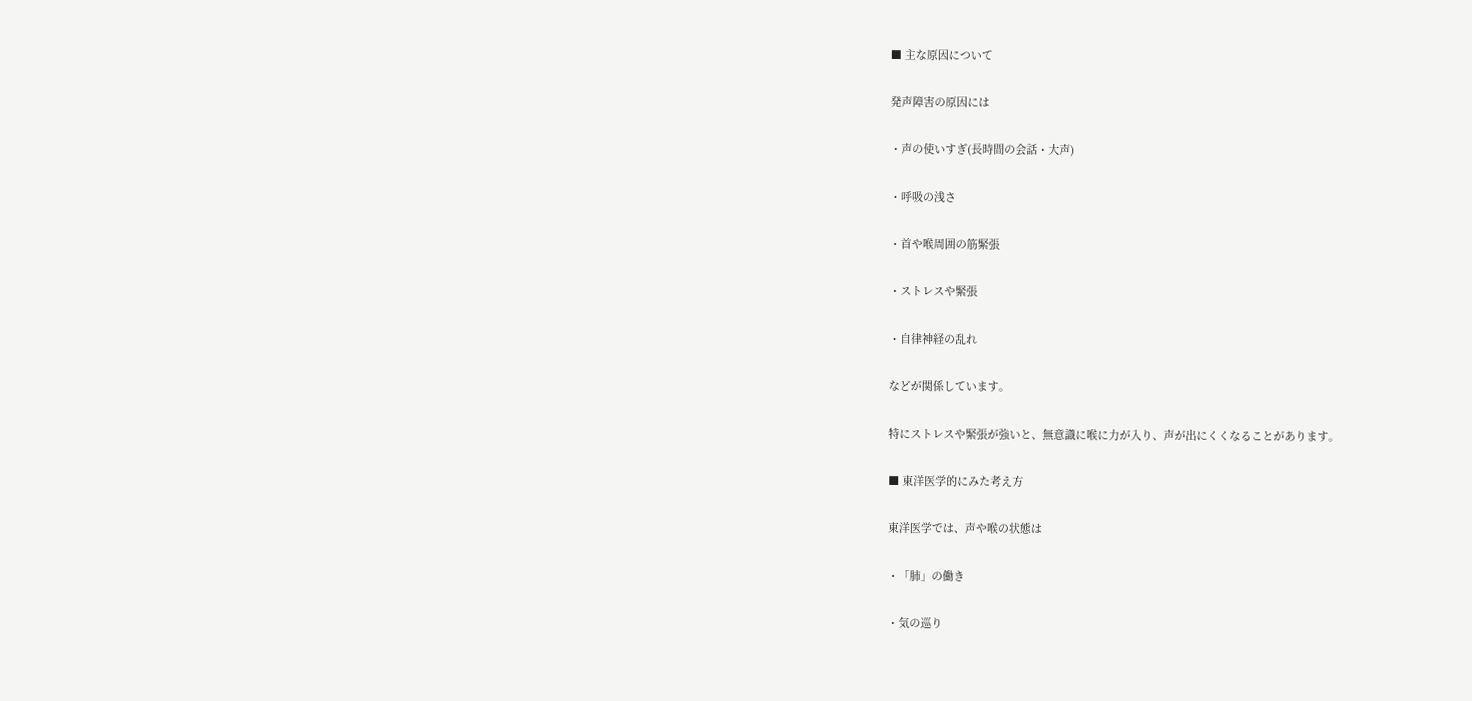■ 主な原因について

発声障害の原因には

・声の使いすぎ(長時間の会話・大声)

・呼吸の浅さ

・首や喉周囲の筋緊張

・ストレスや緊張

・自律神経の乱れ

などが関係しています。

特にストレスや緊張が強いと、無意識に喉に力が入り、声が出にくくなることがあります。

■ 東洋医学的にみた考え方

東洋医学では、声や喉の状態は

・「肺」の働き

・気の巡り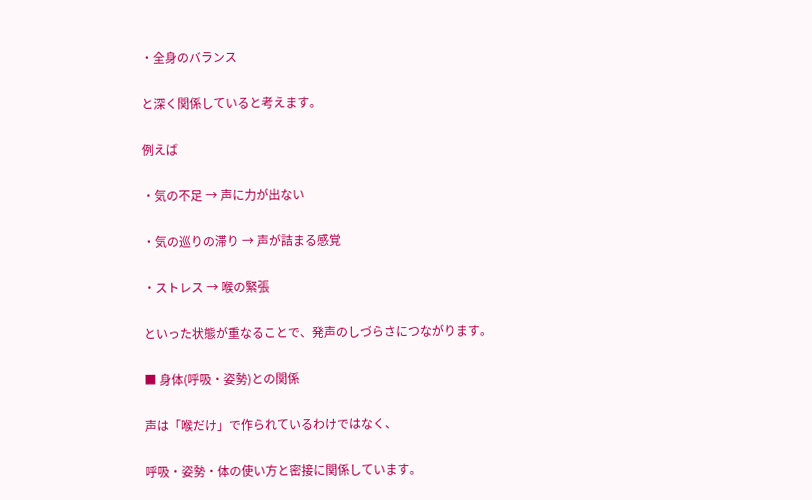・全身のバランス

と深く関係していると考えます。

例えば

・気の不足 → 声に力が出ない

・気の巡りの滞り → 声が詰まる感覚

・ストレス → 喉の緊張

といった状態が重なることで、発声のしづらさにつながります。

■ 身体(呼吸・姿勢)との関係

声は「喉だけ」で作られているわけではなく、

呼吸・姿勢・体の使い方と密接に関係しています。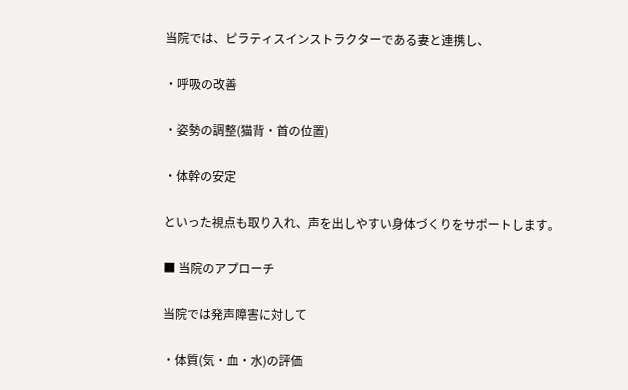当院では、ピラティスインストラクターである妻と連携し、

・呼吸の改善

・姿勢の調整(猫背・首の位置)

・体幹の安定

といった視点も取り入れ、声を出しやすい身体づくりをサポートします。

■ 当院のアプローチ

当院では発声障害に対して

・体質(気・血・水)の評価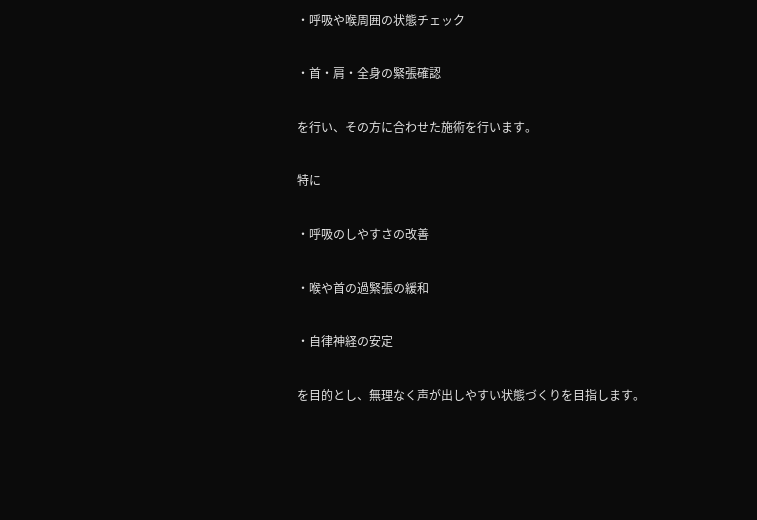・呼吸や喉周囲の状態チェック

・首・肩・全身の緊張確認

を行い、その方に合わせた施術を行います。

特に

・呼吸のしやすさの改善

・喉や首の過緊張の緩和

・自律神経の安定

を目的とし、無理なく声が出しやすい状態づくりを目指します。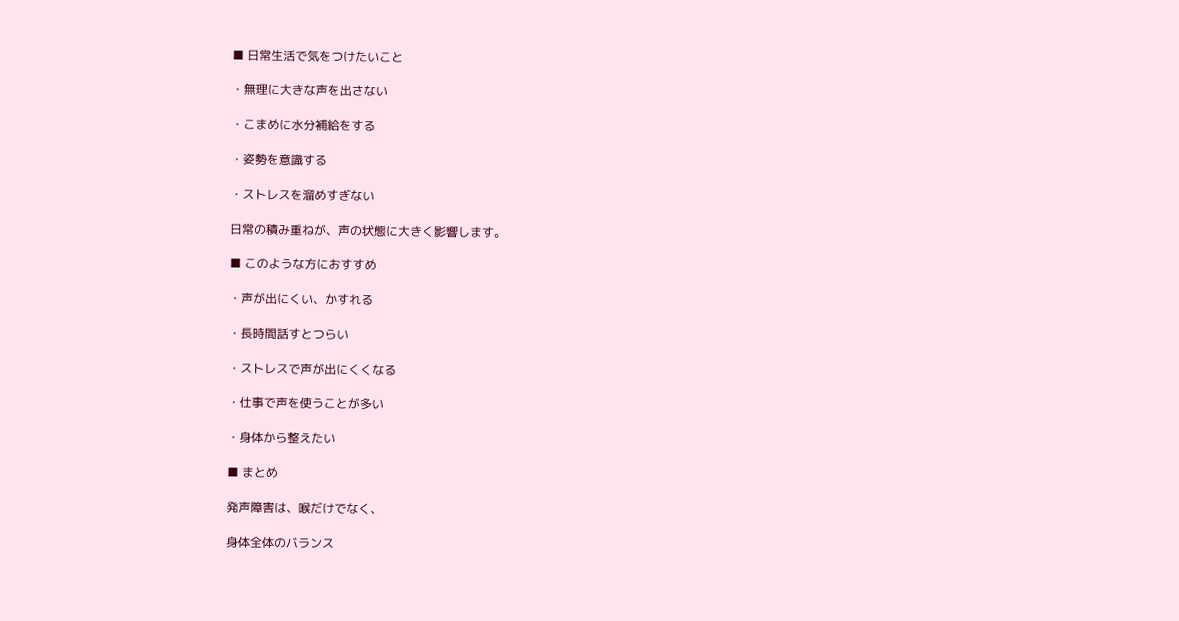■ 日常生活で気をつけたいこと

・無理に大きな声を出さない

・こまめに水分補給をする

・姿勢を意識する

・ストレスを溜めすぎない

日常の積み重ねが、声の状態に大きく影響します。

■ このような方におすすめ

・声が出にくい、かすれる

・長時間話すとつらい

・ストレスで声が出にくくなる

・仕事で声を使うことが多い

・身体から整えたい

■ まとめ

発声障害は、喉だけでなく、

身体全体のバランス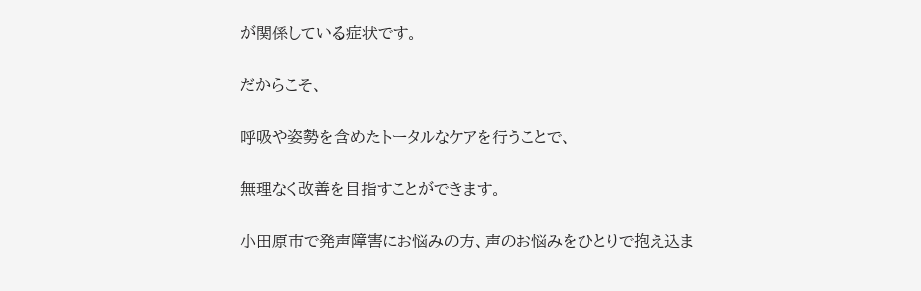が関係している症状です。

だからこそ、

呼吸や姿勢を含めたトータルなケアを行うことで、

無理なく改善を目指すことができます。

小田原市で発声障害にお悩みの方、声のお悩みをひとりで抱え込ま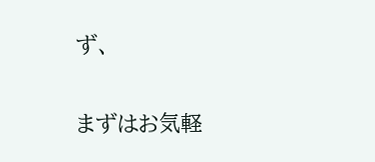ず、

まずはお気軽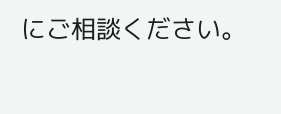にご相談ください。